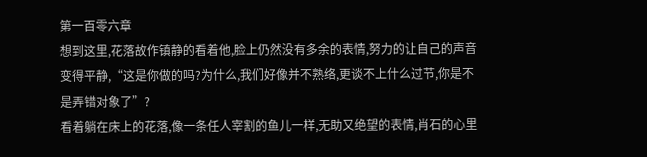第一百零六章
想到这里,花落故作镇静的看着他,脸上仍然没有多余的表情,努力的让自己的声音变得平静,“这是你做的吗?为什么,我们好像并不熟络,更谈不上什么过节,你是不是弄错对象了”?
看着躺在床上的花落,像一条任人宰割的鱼儿一样,无助又绝望的表情,肖石的心里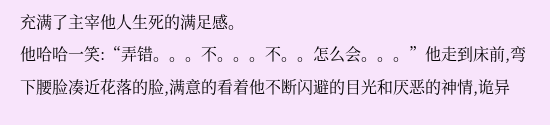充满了主宰他人生死的满足感。
他哈哈一笑:“弄错。。。不。。。不。。怎么会。。。”他走到床前,弯下腰脸凑近花落的脸,满意的看着他不断闪避的目光和厌恶的神情,诡异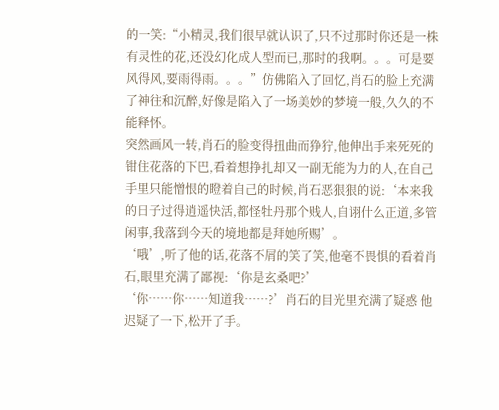的一笑:“小精灵,我们很早就认识了,只不过那时你还是一株有灵性的花,还没幻化成人型而已,那时的我啊。。。可是要风得风,要雨得雨。。。”仿佛陷入了回忆,肖石的脸上充满了神往和沉醉,好像是陷入了一场美妙的梦境一般,久久的不能释怀。
突然画风一转,肖石的脸变得扭曲而狰狞,他伸出手来死死的钳住花落的下巴,看着想挣扎却又一副无能为力的人,在自己手里只能憎恨的瞪着自己的时候,肖石恶狠狠的说:‘本来我的日子过得逍遥快活,都怪牡丹那个贱人,自诩什么正道,多管闲事,我落到今天的境地都是拜她所赐’。
‘哦’,听了他的话,花落不屑的笑了笑,他毫不畏惧的看着肖石,眼里充满了鄙视:‘你是玄桑吧?’
‘你……你……知道我……?’肖石的目光里充满了疑惑 他迟疑了一下,松开了手。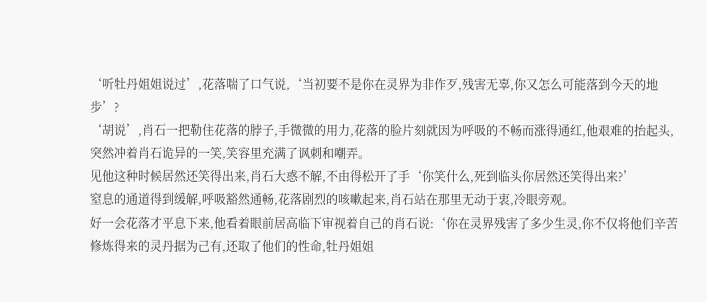‘听牡丹姐姐说过’,花落喘了口气说,‘当初要不是你在灵界为非作歹,残害无辜,你又怎么可能落到今天的地步’?
‘胡说’,肖石一把勒住花落的脖子,手微微的用力,花落的脸片刻就因为呼吸的不畅而涨得通红,他艰难的抬起头,突然冲着肖石诡异的一笑,笑容里充满了讽刺和嘲弄。
见他这种时候居然还笑得出来,肖石大惑不解,不由得松开了手‘你笑什么,死到临头你居然还笑得出来?’
窒息的通道得到缓解,呼吸豁然通畅,花落剧烈的咳嗽起来,肖石站在那里无动于衷,冷眼旁观。
好一会花落才平息下来,他看着眼前居高临下审视着自己的肖石说:‘你在灵界残害了多少生灵,你不仅将他们辛苦修炼得来的灵丹据为己有,还取了他们的性命,牡丹姐姐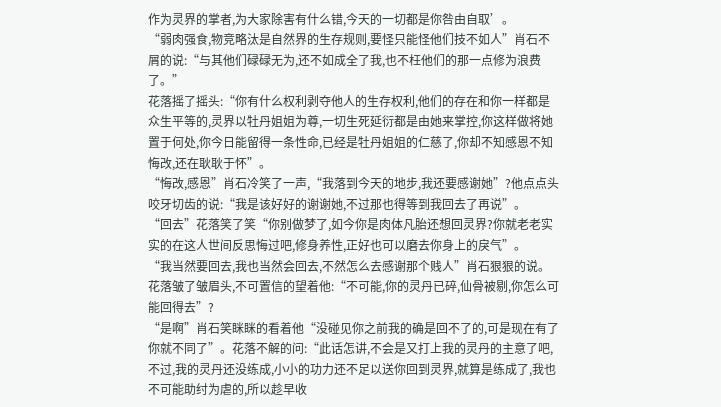作为灵界的掌者,为大家除害有什么错,今天的一切都是你咎由自取’。
“弱肉强食,物竞略汰是自然界的生存规则,要怪只能怪他们技不如人”肖石不屑的说:“与其他们碌碌无为,还不如成全了我,也不枉他们的那一点修为浪费了。”
花落摇了摇头:“你有什么权利剥夺他人的生存权利,他们的存在和你一样都是众生平等的,灵界以牡丹姐姐为尊,一切生死延衍都是由她来掌控,你这样做将她置于何处,你今日能留得一条性命,已经是牡丹姐姐的仁慈了,你却不知感恩不知悔改,还在耿耿于怀”。
“悔改,感恩”肖石冷笑了一声,“我落到今天的地步,我还要感谢她”?他点点头咬牙切齿的说:“我是该好好的谢谢她,不过那也得等到我回去了再说”。
“回去”花落笑了笑“你别做梦了,如今你是肉体凡胎还想回灵界?你就老老实实的在这人世间反思悔过吧,修身养性,正好也可以磨去你身上的戾气”。
“我当然要回去,我也当然会回去,不然怎么去感谢那个贱人”肖石狠狠的说。
花落皱了皱眉头,不可置信的望着他:“不可能,你的灵丹已碎,仙骨被剔,你怎么可能回得去”?
“是啊”肖石笑眯眯的看着他“没碰见你之前我的确是回不了的,可是现在有了你就不同了”。花落不解的问:“此话怎讲,不会是又打上我的灵丹的主意了吧,不过,我的灵丹还没练成,小小的功力还不足以送你回到灵界,就算是练成了,我也不可能助纣为虐的,所以趁早收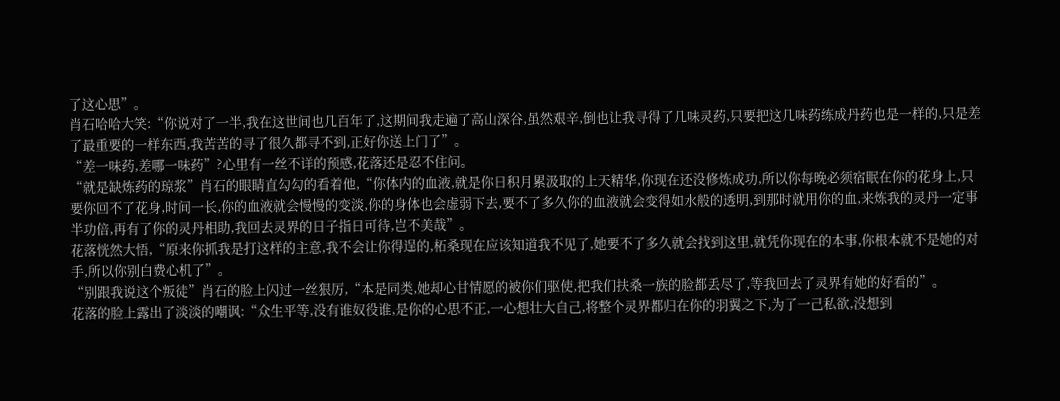了这心思”。
肖石哈哈大笑:“你说对了一半,我在这世间也几百年了,这期间我走遍了高山深谷,虽然艰辛,倒也让我寻得了几味灵药,只要把这几味药练成丹药也是一样的,只是差了最重要的一样东西,我苦苦的寻了很久都寻不到,正好你送上门了”。
“差一味药,差哪一味药”?心里有一丝不详的预感,花落还是忍不住问。
“就是缺炼药的琼浆”肖石的眼睛直勾勾的看着他,“你体内的血液,就是你日积月累汲取的上天精华,你现在还没修炼成功,所以你每晚必须宿眠在你的花身上,只要你回不了花身,时间一长,你的血液就会慢慢的变淡,你的身体也会虚弱下去,要不了多久你的血液就会变得如水般的透明,到那时就用你的血,来炼我的灵丹一定事半功倍,再有了你的灵丹相助,我回去灵界的日子指日可待,岂不美哉”。
花落恍然大悟,“原来你抓我是打这样的主意,我不会让你得逞的,柘桑现在应该知道我不见了,她要不了多久就会找到这里,就凭你现在的本事,你根本就不是她的对手,所以你别白费心机了”。
“别跟我说这个叛徒”肖石的脸上闪过一丝狠厉,“本是同类,她却心甘情愿的被你们驱使,把我们扶桑一族的脸都丢尽了,等我回去了灵界有她的好看的”。
花落的脸上露出了淡淡的嘲讽:“众生平等,没有谁奴役谁,是你的心思不正,一心想壮大自己,将整个灵界都归在你的羽翼之下,为了一己私欲,没想到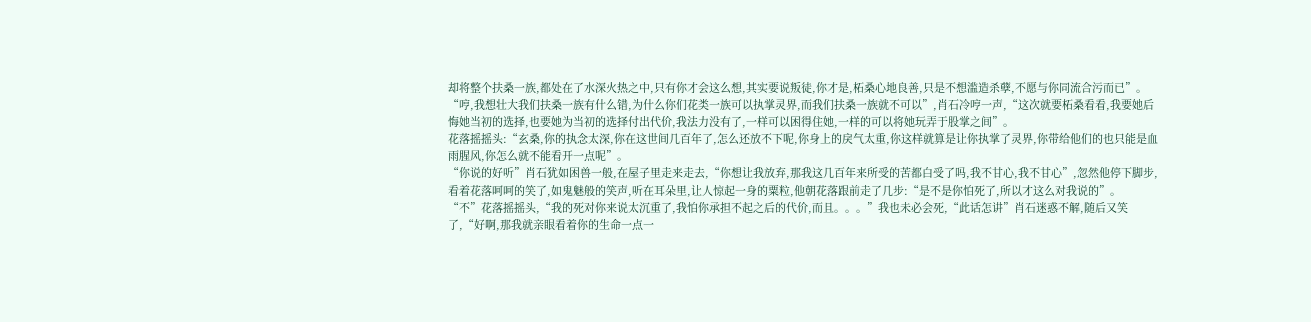却将整个扶桑一族,都处在了水深火热之中,只有你才会这么想,其实要说叛徒,你才是,柘桑心地良善,只是不想滥造杀孽,不愿与你同流合污而已”。
“哼,我想壮大我们扶桑一族有什么错,为什么你们花类一族可以执掌灵界,而我们扶桑一族就不可以”,肖石冷哼一声,“这次就要柘桑看看,我要她后悔她当初的选择,也要她为当初的选择付出代价,我法力没有了,一样可以困得住她,一样的可以将她玩弄于股掌之间”。
花落摇摇头:“玄桑,你的执念太深,你在这世间几百年了,怎么还放不下呢,你身上的戾气太重,你这样就算是让你执掌了灵界,你带给他们的也只能是血雨腥风,你怎么就不能看开一点呢”。
“你说的好听”肖石犹如困兽一般,在屋子里走来走去,“你想让我放弃,那我这几百年来所受的苦都白受了吗,我不甘心,我不甘心”,忽然他停下脚步,看着花落呵呵的笑了,如鬼魅般的笑声,听在耳朵里,让人惊起一身的粟粒,他朝花落跟前走了几步:“是不是你怕死了,所以才这么对我说的”。
“不”花落摇摇头,“我的死对你来说太沉重了,我怕你承担不起之后的代价,而且。。。”我也未必会死,“此话怎讲”肖石迷惑不解,随后又笑了,“好啊,那我就亲眼看着你的生命一点一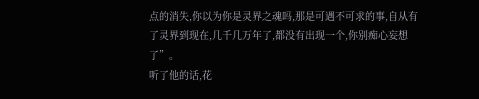点的消失,你以为你是灵界之魂吗,那是可遇不可求的事,自从有了灵界到现在,几千几万年了,都没有出现一个,你别痴心妄想了”。
听了他的话,花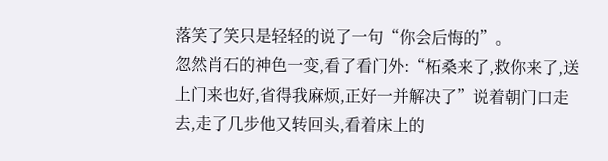落笑了笑只是轻轻的说了一句“你会后悔的”。
忽然肖石的神色一变,看了看门外:“柘桑来了,救你来了,送上门来也好,省得我麻烦,正好一并解决了”说着朝门口走去,走了几步他又转回头,看着床上的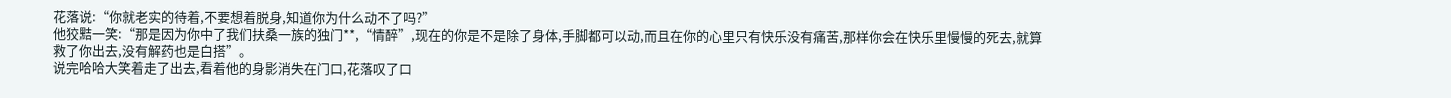花落说:“你就老实的待着,不要想着脱身,知道你为什么动不了吗?”
他狡黠一笑:“那是因为你中了我们扶桑一族的独门**,“情醉”,现在的你是不是除了身体,手脚都可以动,而且在你的心里只有快乐没有痛苦,那样你会在快乐里慢慢的死去,就算救了你出去,没有解药也是白搭”。
说完哈哈大笑着走了出去,看着他的身影消失在门口,花落叹了口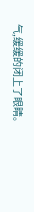气,缓缓的闭上了眼睛。